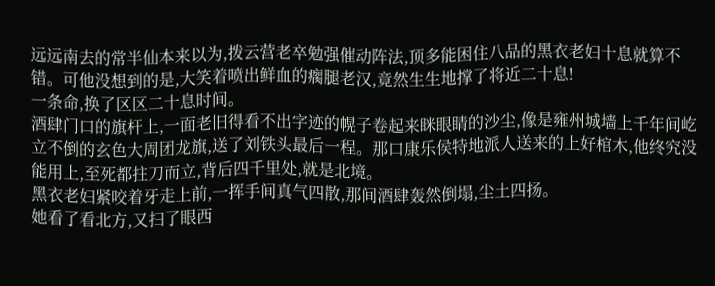远远南去的常半仙本来以为,拨云营老卒勉强催动阵法,顶多能困住八品的黑衣老妇十息就算不错。可他没想到的是,大笑着喷出鲜血的瘸腿老汉,竟然生生地撑了将近二十息!
一条命,换了区区二十息时间。
酒肆门口的旗杆上,一面老旧得看不出字迹的幌子卷起来眯眼睛的沙尘,像是雍州城墙上千年间屹立不倒的玄色大周团龙旗,送了刘铁头最后一程。那口康乐侯特地派人送来的上好棺木,他终究没能用上,至死都拄刀而立,背后四千里处,就是北境。
黑衣老妇紧咬着牙走上前,一挥手间真气四散,那间酒肆轰然倒塌,尘土四扬。
她看了看北方,又扫了眼西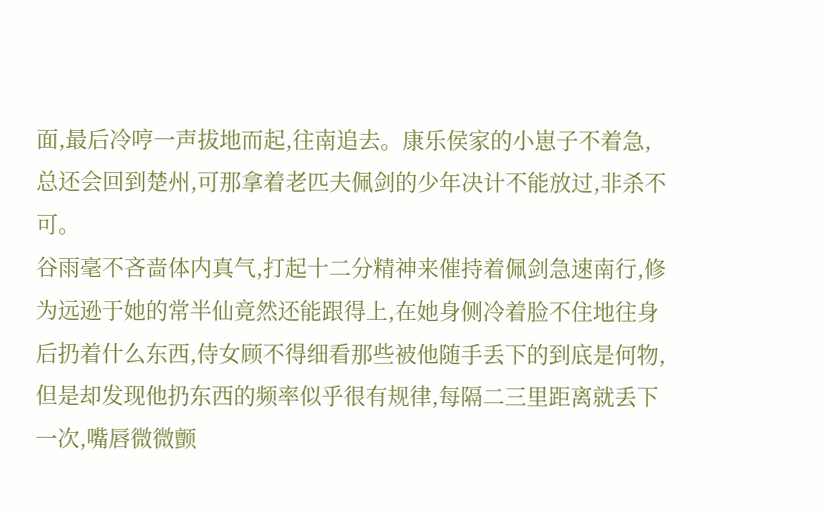面,最后冷哼一声拔地而起,往南追去。康乐侯家的小崽子不着急,总还会回到楚州,可那拿着老匹夫佩剑的少年决计不能放过,非杀不可。
谷雨毫不吝啬体内真气,打起十二分精神来催持着佩剑急速南行,修为远逊于她的常半仙竟然还能跟得上,在她身侧冷着脸不住地往身后扔着什么东西,侍女顾不得细看那些被他随手丢下的到底是何物,但是却发现他扔东西的频率似乎很有规律,每隔二三里距离就丢下一次,嘴唇微微颤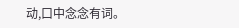动,口中念念有词。